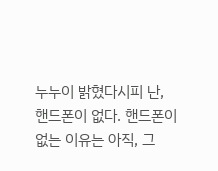누누이 밝혔다시피 난, 핸드폰이 없다. 핸드폰이 없는 이유는 아직, 그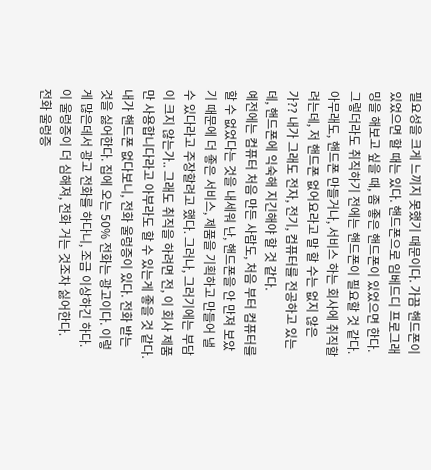필요성을 크게 느끼지 못했기 때문이다. 가끔 핸드폰이 있었으면 할 때는 있다. 핸드폰으로 임베드디 프로그래밍을 해보고 싶을 때, 좀 좋은 핸드폰이 있었으면 한다.
그렇더라도 취직하기 전에는 핸드폰이 필요할 것 같다. 아무래도, 핸드폰 만들거나, 서비스 하는 회사에 취직할려는데, 저 핸드폰 없어요라고 말 할 수는 없지 않은가?? 내가 그래도 전자, 전기, 컴퓨터를 전공하고 있는데, 핸드폰에 익숙해 지긴해야 할 것 같다.
예전에는 컴퓨터 처음 만든 사람도, 처음 부터 컴퓨터를 할 수 없었다는 것을 내세워 난, 핸드폰을 안 만져 보았기 때문에 더 좋은 서비스, 제품을 기획하고 만들어 낼 수 있다라고 주장할려고 했다. 그러나, 그러기에는 부담이 크지 않는가.. 그래도 취직을 하려면 전, 이 회사 제품만 사용합니다라고 아부라도 할 수 있는게 좋을 것 같다.
내가 핸드폰 없다보니, 전화 울렁증이 있다. 전화 받는 것을 싫어한다. 집에 오는 50% 전화는 광고이다. 이렇게 많은데서 광고 전화를 하다니, 조금 이상하긴 하다. 이 울렁증이 더 심해져, 전화 거는 것조차 싫어한다.
전화 울렁증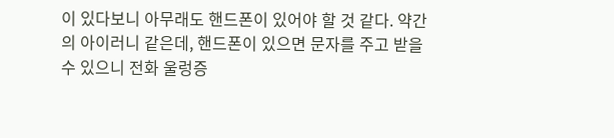이 있다보니 아무래도 핸드폰이 있어야 할 것 같다. 약간의 아이러니 같은데, 핸드폰이 있으면 문자를 주고 받을 수 있으니 전화 울렁증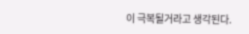이 극복될거라고 생각된다.